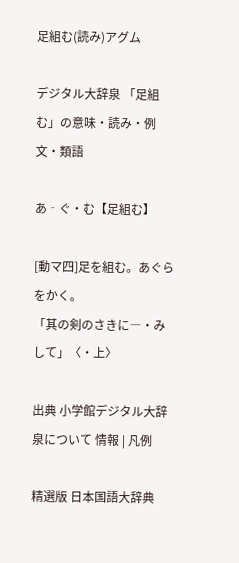足組む(読み)アグム

デジタル大辞泉 「足組む」の意味・読み・例文・類語

あ‐ぐ・む【足組む】

[動マ四]足を組む。あぐらをかく。
「其の剣のさきに―・みして」〈・上〉

出典 小学館デジタル大辞泉について 情報 | 凡例

精選版 日本国語大辞典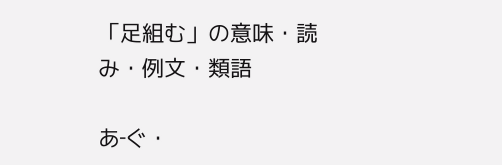「足組む」の意味・読み・例文・類語

あ‐ぐ・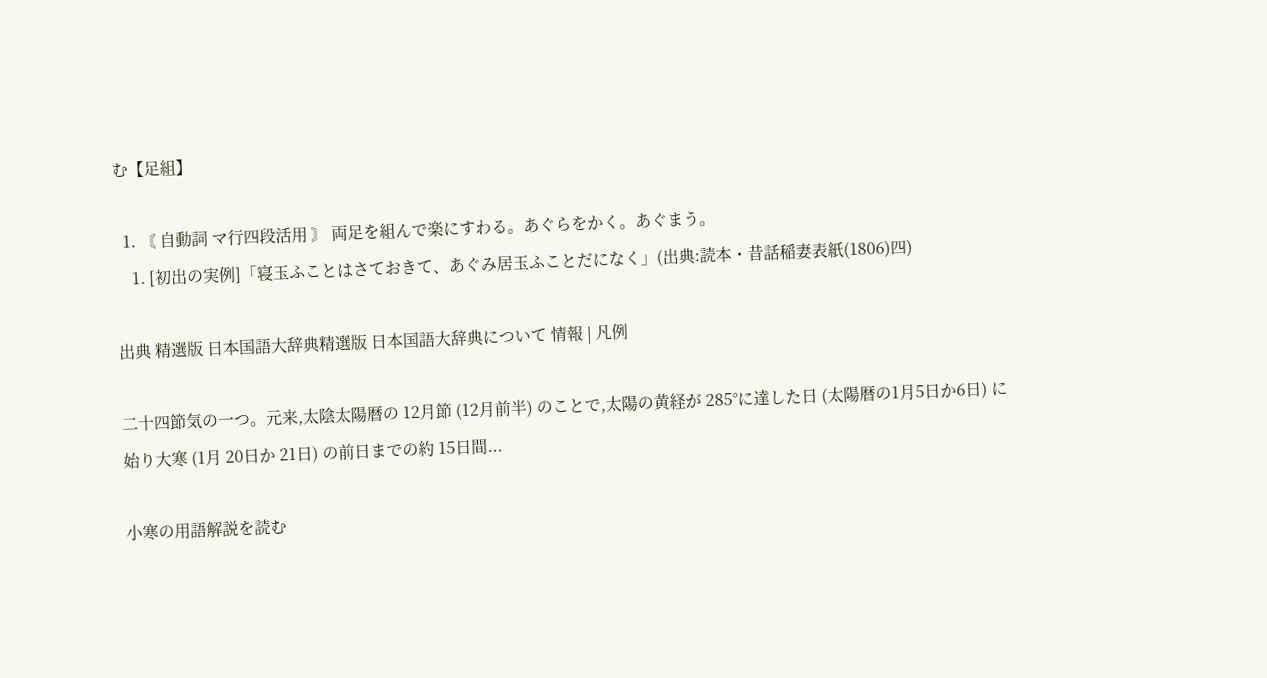む【足組】

  1. 〘 自動詞 マ行四段活用 〙 両足を組んで楽にすわる。あぐらをかく。あぐまう。
    1. [初出の実例]「寝玉ふことはさておきて、あぐみ居玉ふことだになく」(出典:読本・昔話稲妻表紙(1806)四)

出典 精選版 日本国語大辞典精選版 日本国語大辞典について 情報 | 凡例

二十四節気の一つ。元来,太陰太陽暦の 12月節 (12月前半) のことで,太陽の黄経が 285°に達した日 (太陽暦の1月5日か6日) に始り大寒 (1月 20日か 21日) の前日までの約 15日間...

小寒の用語解説を読む